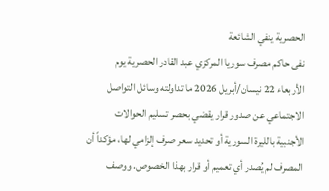الحصرية ينفي الشائعة
نفى حاكم مصرف سوريا المركزي عبد القادر الحصرية يوم الأربعاء 22 نيسان/أبريل 2026 ما تداولته وسائل التواصل الاجتماعي عن صدور قرار يقضي بحصر تسليم الحوالات الأجنبية بالليرة السورية أو تحديد سعر صرف إلزامي لها، مؤكداً أن المصرف لم يُصدر أي تعميم أو قرار بهذا الخصوص. ووصف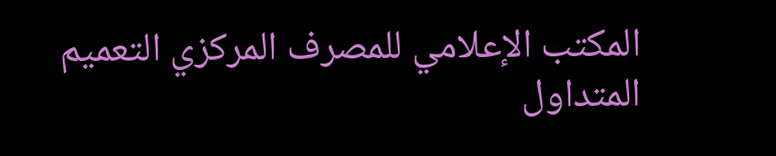المكتب الإعلامي للمصرف المركزي التعميم المتداول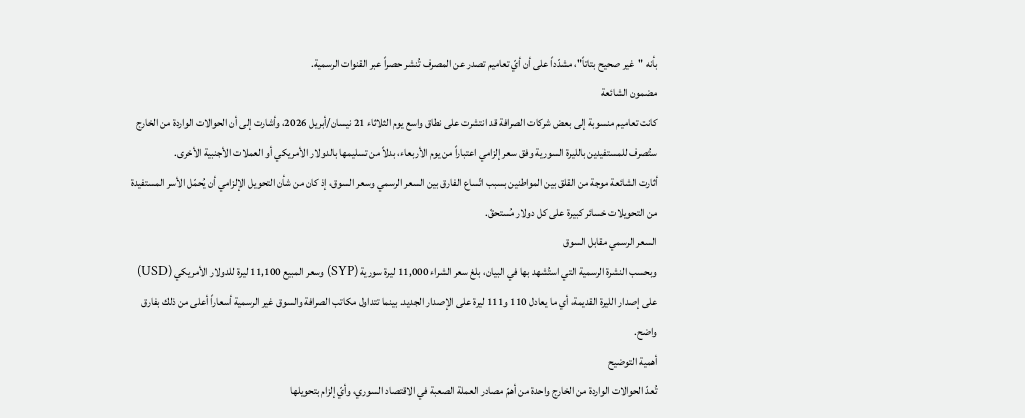بأنه "غير صحيح بتاتاً"، مشدّداً على أن أيّ تعاميم تصدر عن المصرف تُنشر حصراً عبر القنوات الرسمية.
مضمون الشائعة
كانت تعاميم منسوبة إلى بعض شركات الصرافة قد انتشرت على نطاق واسع يوم الثلاثاء 21 نيسان/أبريل 2026، وأشارت إلى أن الحوالات الواردة من الخارج ستُصرف للمستفيدين بالليرة السورية وفق سعر إلزامي اعتباراً من يوم الأربعاء، بدلاً من تسليمها بالدولار الأمريكي أو العملات الأجنبية الأخرى.
أثارت الشائعة موجة من القلق بين المواطنين بسبب اتّساع الفارق بين السعر الرسمي وسعر السوق، إذ كان من شأن التحويل الإلزامي أن يُحمّل الأسر المستفيدة من التحويلات خسائر كبيرة على كل دولار مُستحقّ.
السعر الرسمي مقابل السوق
وبحسب النشرة الرسمية التي استُشهد بها في البيان، بلغ سعر الشراء 11,000 ليرة سورية (SYP) وسعر المبيع 11,100 ليرة للدولار الأمريكي (USD) على إصدار الليرة القديمة، أي ما يعادل 110 و111 ليرة على الإصدار الجديد. بينما تتداول مكاتب الصرافة والسوق غير الرسمية أسعاراً أعلى من ذلك بفارق واضح.
أهمية التوضيح
تُعدّ الحوالات الواردة من الخارج واحدة من أهمّ مصادر العملة الصعبة في الاقتصاد السوري، وأيّ إلزام بتحويلها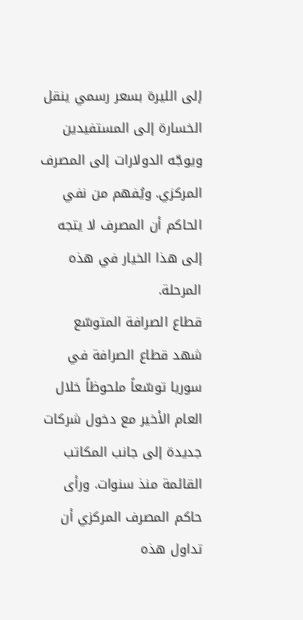إلى الليرة بسعر رسمي ينقل الخسارة إلى المستفيدين ويوجّه الدولارات إلى المصرف المركزي. ويُفهم من نفي الحاكم أن المصرف لا يتجه إلى هذا الخيار في هذه المرحلة.
قطاع الصرافة المتوسّع
شهد قطاع الصرافة في سوريا توسّعاً ملحوظاً خلال العام الأخير مع دخول شركات جديدة إلى جانب المكاتب القائمة منذ سنوات. ورأى حاكم المصرف المركزي أن تداول هذه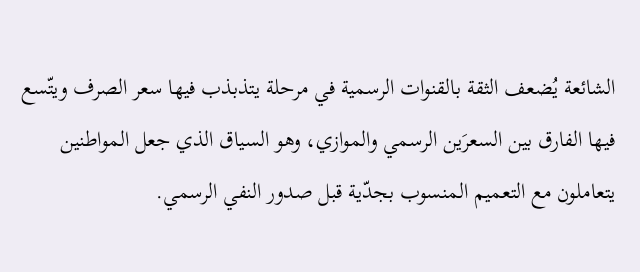الشائعة يُضعف الثقة بالقنوات الرسمية في مرحلة يتذبذب فيها سعر الصرف ويتّسع فيها الفارق بين السعرَين الرسمي والموازي، وهو السياق الذي جعل المواطنين يتعاملون مع التعميم المنسوب بجدّية قبل صدور النفي الرسمي.